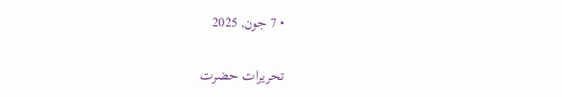• 7 جون, 2025

تحریرات حضرت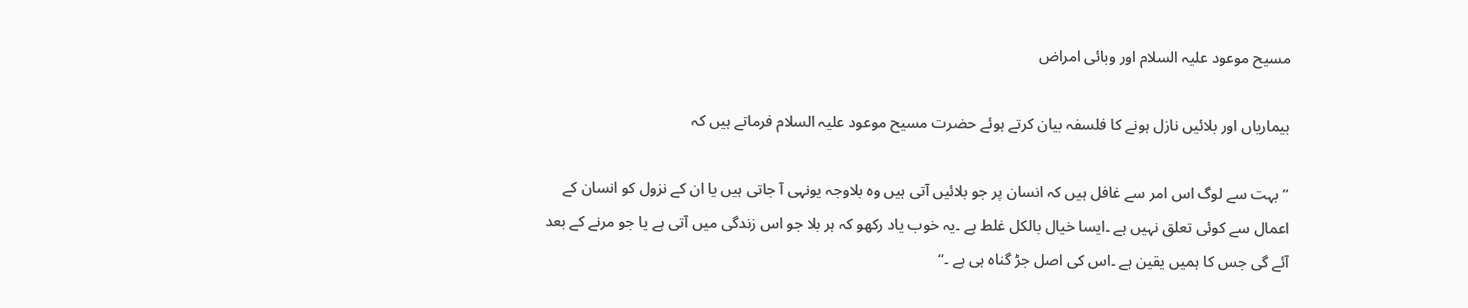مسیح موعود علیہ السلام اور وبائی امراض

بیماریاں اور بلائیں نازل ہونے کا فلسفہ بیان کرتے ہوئے حضرت مسیح موعود علیہ السلام فرماتے ہیں کہ

’’بہت سے لوگ اس امر سے غافل ہیں کہ انسان پر جو بلائیں آتی ہیں وہ بلاوجہ یونہی آ جاتی ہیں یا ان کے نزول کو انسان کے اعمال سے کوئی تعلق نہیں ہے ۔ایسا خیال بالکل غلط ہے ۔یہ خوب یاد رکھو کہ ہر بلا جو اس زندگی میں آتی ہے یا جو مرنے کے بعد آئے گی جس کا ہمیں یقین ہے ۔اس کی اصل جڑ گناہ ہی ہے ۔‘‘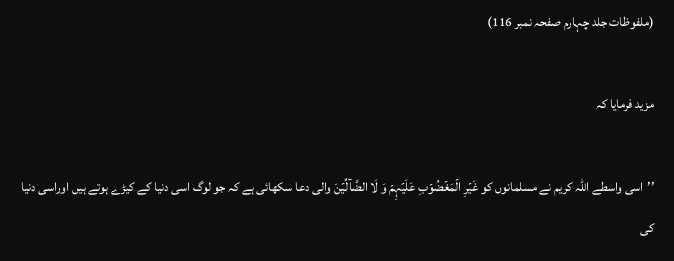(ملفوظات جلد چہارم صفحہ نمبر 116)

مزید فرمایا کہ

’’اسی واسطے اللہ کریم نے مسلمانوں کو غَیۡرِ الۡمَغۡضُوۡبِ عَلَیۡہِمۡ وَ لَا الضَّآلِّیۡنَ والی دعا سکھائی ہے کہ جو لوگ اسی دنیا کے کیڑے ہوتے ہیں اوراسی دنیا کی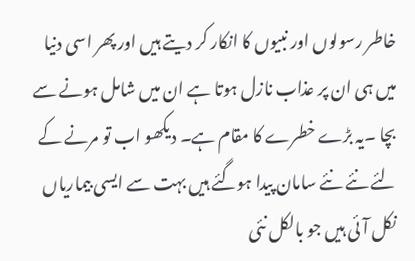خاطر رسولوں اور نبیوں کا انکار کر دیتے ہیں اور پھر اسی دنیا میں ہی ان پر عذاب نازل ہوتا ہے ان میں شامل ہونے سے بچا ۔یہ بڑے خطرے کا مقام ہے۔ دیکھو اب تو مرنے کے لئے نئے نئے سامان پیدا ہوگئے ہیں بہت سے ایسی بیماریاں نکل آئی ہیں جو بالکل نئی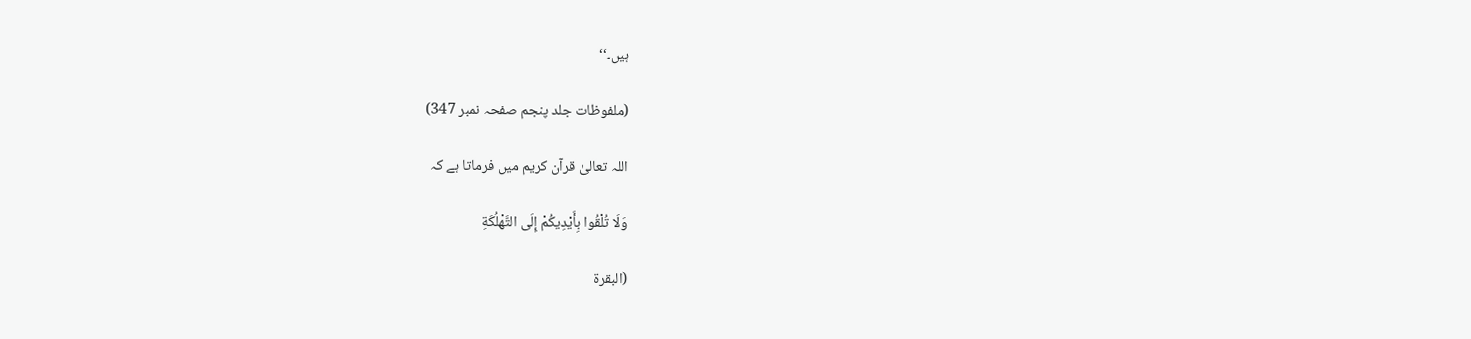ہیں۔‘‘

(ملفوظات جلد پنجم صفحہ نمبر 347)

اللہ تعالیٰ قرآن کریم میں فرماتا ہے کہ

وَلَا تُلْقُوا بِأَيْدِيكُمْ إِلَى التَّهْلُكَةِ

(البقرۃ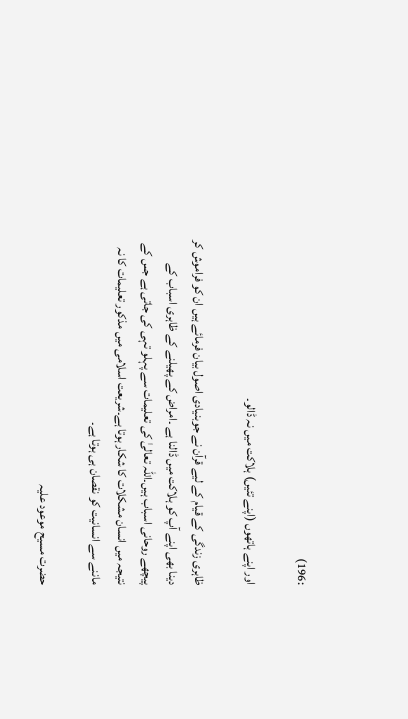:196)

اور اپنے ہاتھوں (اپنے تئیں) ہلاکت میں نہ ڈالو۔

ظاہری زندگی کے قیام کے لیے قرآن نے جوبنیادی اصول بیان فرمائے ہیں ان کو فراموش کر دینا بھی اپنے آپ کو ہلاکت میں ڈالنا ہے ۔امراض کے پھیلنے کے ظاہری اسباب کے پیچھے روحانی اسباب ہیں۔اللہ تعالیٰ کی تعلیمات سے پہلو تہی کی جاتی ہے جس کے نتیجہ میں انسان مشکلات کا شکار ہوتا ہے۔شریعت اسلامی میں مذکور تعلیمات کا نہ ماننے سے انسانیت کو نقصان ہی ہوتا ہے۔

حضرت مسیح موعود علیہ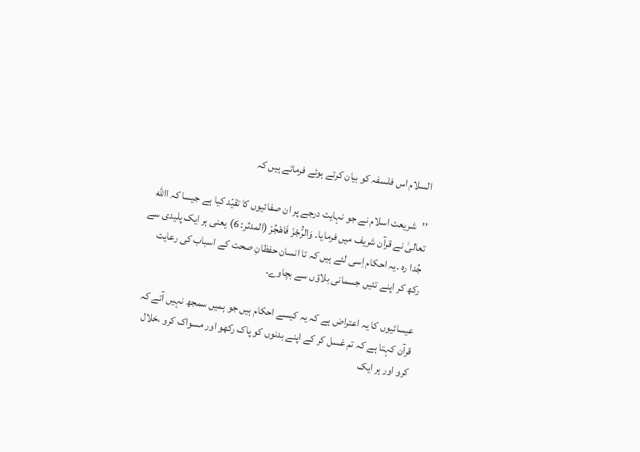السلام اس فلسفہ کو بیان کرتے ہوئے فرماتے ہیں کہ

’’شریعت اسلام نے جو نہایت درجے پر ان صفائیوں کا تقیّد کیا ہے جیسا کہ االله تعالیٰ نے قرآن شریف میں فرمایا۔ وَالرُّجْزَ فَاهْجُرْ (المدثر: 6) یعنی ہر ایک پلیدی سے جُدا رہ ۔یہ احکام اِسی لئے ہیں کہ تا انسان حفظانِ صحت کے اسباب کی رعایت رکھ کر اپنے تئیں جسمانی بلاؤں سے بچاوے۔

عیسائیوں کا یہ اعتراض ہے کہ یہ کیسے احکام ہیں جو ہمیں سمجھ نہیں آتے کہ قرآن کہتا ہے کہ تم غسل کر کے اپنے بدنوں کو پاک رکھو اور مسواک کرو ،خلال کرو اور ہر ایک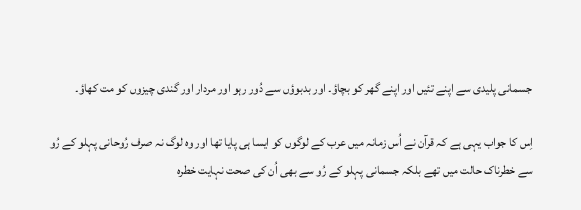جسمانی پلیدی سے اپنے تئیں اور اپنے گھر کو بچاؤ۔ اور بدبوؤں سے دُور رہو اور مردار اور گندی چیزوں کو مت کھاؤ۔

اِس کا جواب یہی ہے کہ قرآن نے اُس زمانہ میں عرب کے لوگوں کو ایسا ہی پایا تھا اور وہ لوگ نہ صرف رُوحانی پہلو کے رُو سے خطرناک حالت میں تھے بلکہ جسمانی پہلو کے رُو سے بھی اُن کی صحت نہایت خطرہ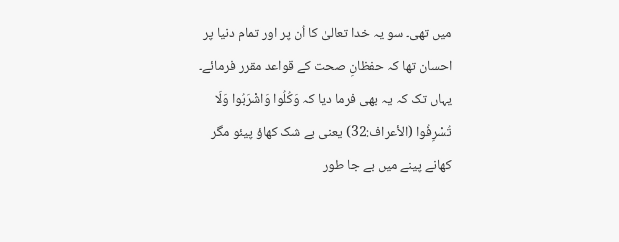میں تھی۔ سو یہ خدا تعالیٰ کا اُن پر اور تمام دنیا پر احسان تھا کہ حفظانِ صحت کے قواعد مقرر فرمائے۔ یہاں تک کہ یہ بھی فرما دیا کہ وَكُلُوا وَاشْرَبُوا وَلَا تُسْرِفُوا (الأعراف:32) یعنی بے شک کھاؤ پیئو مگر کھانے پینے میں بے جا طور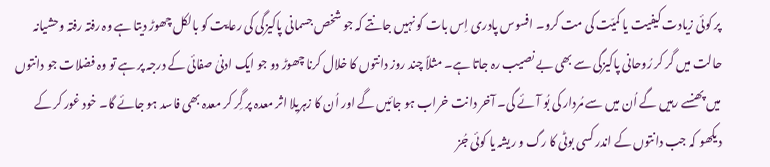پر کوئی زیادت کیفیت یا کمیّت کی مت کرو۔ افسوس پادری اِس بات کو نہیں جانتے کہ جو شخص جسمانی پاکیزگی کی رعایت کو بالکل چھوڑ دیتا ہے وہ رفتہ رفتہ وحشیانہ حالت میں گر کر رُوحانی پاکیزگی سے بھی بے نصیب رہ جاتا ہے۔ مثلاً چند روز دانتوں کا خلال کرنا چھوڑ دو جو ایک ادنیٰ صفائی کے درجہ پر ہے تو وہ فضلات جو دانتوں میں پھنسے رہیں گے اُن میں سے مُردار کی بُو آئے گی۔ آخر دانت خراب ہو جائیں گے اور اُن کا زہریلا اثر معدہ پر گِر کر معدہ بھی فاسد ہو جائے گا۔ خود غور کر کے دیکھو کہ جب دانتوں کے اندر کسی بوٹی کا رگ و ریشہ یا کوئی جُز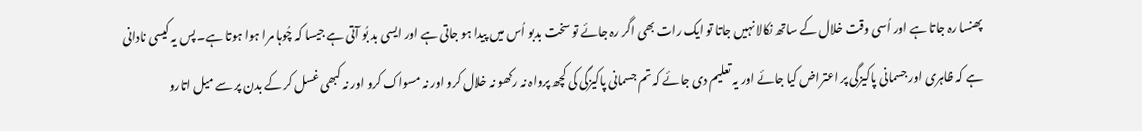پھنسا رہ جاتا ہے اور اُسی وقت خلال کے ساتھ نکالا نہیں جاتا تو ایک رات بھی اگر رہ جائے تو سخت بدبو اُس میں پیدا ہو جاتی ہے اور ایسی بد بُو آتی ہے جیسا کہ چُوہا مرا ہوا ہوتا ہے۔ پس یہ کیسی نادانی ہے کہ ظاہری اور جسمانی پاکیزگی پر اعتراض کیا جائے اور یہ تعلیم دی جائے کہ تم جسمانی پاکیزگی کی کچھ پرواہ نہ رکھو نہ خلال کرو اور نہ مسواک کرو اور نہ کبھی غسل کر کے بدن پر سے میل اتارو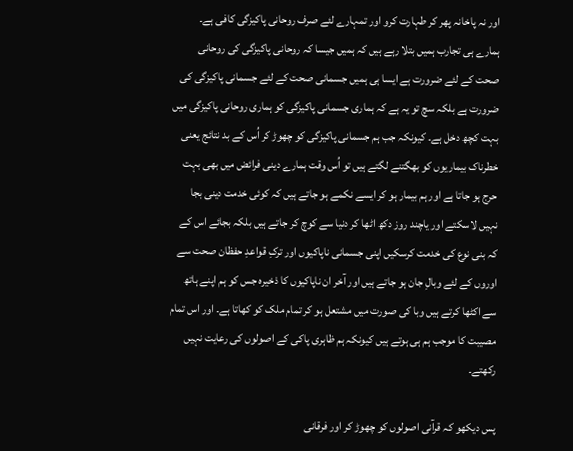اور نہ پاخانہ پھر کر طہارت کرو اور تمہارے لئے صرف روحانی پاکیزگی کافی ہے۔ ہمارے ہی تجارب ہمیں بتلا رہے ہیں کہ ہمیں جیسا کہ روحانی پاکیزگی کی روحانی صحت کے لئے ضرورت ہے ایسا ہی ہمیں جسمانی صحت کے لئے جسمانی پاکیزگی کی ضرورت ہے بلکہ سچ تو یہ ہے کہ ہماری جسمانی پاکیزگی کو ہماری روحانی پاکیزگی میں بہت کچھ دخل ہے۔ کیونکہ جب ہم جسمانی پاکیزگی کو چھوڑ کر اُس کے بد نتائج یعنی خطرناک بیماریوں کو بھگتنے لگتے ہیں تو اُس وقت ہمارے دینی فرائض میں بھی بہت حرج ہو جاتا ہے اور ہم بیمار ہو کر ایسے نکمے ہو جاتے ہیں کہ کوئی خدمت دینی بجا نہیں لاسکتے اور یاچند روز دکھ اٹھا کر دنیا سے کوچ کر جاتے ہیں بلکہ بجائے اس کے کہ بنی نوع کی خدمت کرسکیں اپنی جسمانی ناپاکیوں اور ترکِ قواعدِ حفظان صحت سے اوروں کے لئے وبالِ جان ہو جاتے ہیں اور آخر ان ناپاکیوں کا ذخیرہ جس کو ہم اپنے ہاتھ سے اکٹھا کرتے ہیں وبا کی صورت میں مشتعل ہو کر تمام ملک کو کھاتا ہے۔ اور اس تمام مصیبت کا موجب ہم ہی ہوتے ہیں کیونکہ ہم ظاہری پاکی کے اصولوں کی رعایت نہیں رکھتے۔

پس دیکھو کہ قرآنی اصولوں کو چھوڑ کر اور فرقانی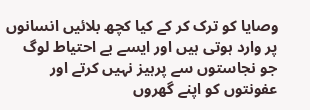وصایا کو ترک کر کے کیا کچھ بلائیں انسانوں پر وارد ہوتی ہیں اور ایسے بے احتیاط لوگ جو نجاستوں سے پرہیز نہیں کرتے اور عفونتوں کو اپنے گھروں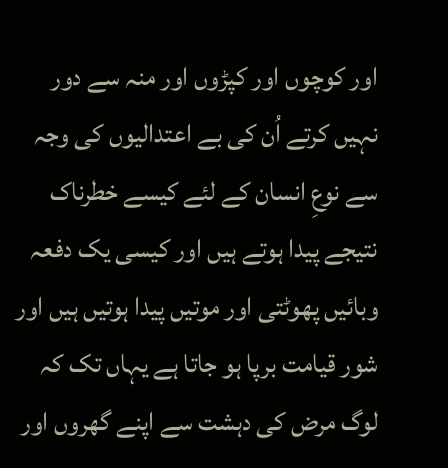اور کوچوں اور کپڑوں اور منہ سے دور نہیں کرتے اُن کی بے اعتدالیوں کی وجہ سے نوعِ انسان کے لئے کیسے خطرناک نتیجے پیدا ہوتے ہیں اور کیسی یک دفعہ وبائیں پھوٹتی اور موتیں پیدا ہوتیں ہیں اور شور قیامت برپا ہو جاتا ہے یہاں تک کہ لوگ مرض کی دہشت سے اپنے گھروں اور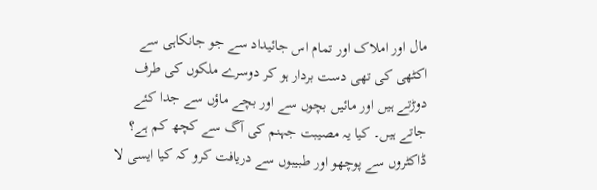مال اور املاک اور تمام اس جائیداد سے جو جانکاہی سے اکٹھی کی تھی دست بردار ہو کر دوسرے ملکوں کی طرف دوڑتے ہیں اور مائیں بچوں سے اور بچے ماؤں سے جدا کئے جاتے ہیں۔ کیا یہ مصیبت جہنم کی آگ سے کچھ کم ہے؟ ڈاکٹروں سے پوچھو اور طبیبوں سے دریافت کرو کہ کیا ایسی لا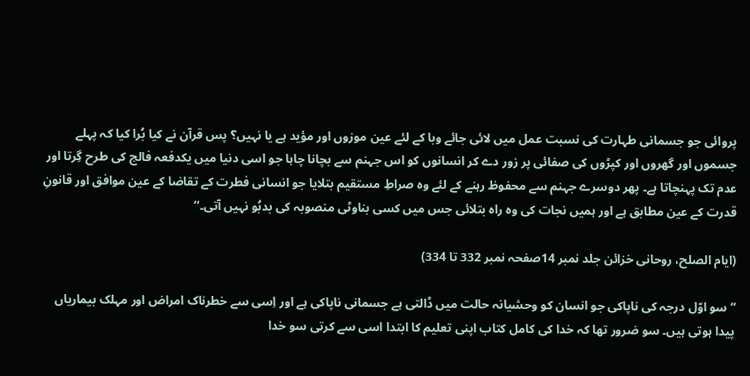پروائی جو جسمانی طہارت کی نسبت عمل میں لائی جائے وبا کے لئے عین موزوں اور مؤید ہے یا نہیں؟ پس قرآن نے کیا بُرا کیا کہ پہلے جسموں اور گھروں اور کپڑوں کی صفائی پر زور دے کر انسانوں کو اس جہنم سے بچانا چاہا جو اسی دنیا میں یکدفعہ فالج کی طرح گِرتا اور عدم تک پہنچاتا ہے۔ پھر دوسرے جہنم سے محفوظ رہنے کے لئے وہ صراطِ مستقیم بتلایا جو انسانی فطرت کے تقاضا کے عین موافق اور قانونِ قدرت کے عین مطابق ہے اور ہمیں نجات کی وہ راہ بتلائی جس میں کسی بناوٹی منصوبہ کی بدبُو نہیں آتی۔‘‘

(ایام الصلح، روحانی خزائن جلد نمبر 14صفحہ نمبر 332 تا 334)

“سو اوّل درجہ کی ناپاکی جو انسان کو وحشیانہ حالت میں ڈالتی ہے جسمانی ناپاکی ہے اور اِسی سے خطرناک امراض اور مہلک بیماریاں پیدا ہوتی ہیں۔ سو ضرور تھا کہ خدا کی کامل کتاب اپنی تعلیم کا ابتدا اسی سے کرتی سو خدا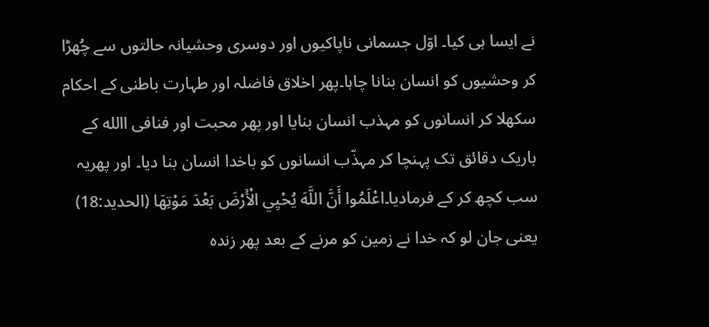نے ایسا ہی کیا۔ اوّل جسمانی ناپاکیوں اور دوسری وحشیانہ حالتوں سے چُھڑا کر وحشیوں کو انسان بنانا چاہا۔پھر اخلاق فاضلہ اور طہارت باطنی کے احکام سکھلا کر انسانوں کو مہذب انسان بنایا اور پھر محبت اور فنافی االله کے باریک دقائق تک پہنچا کر مہذّب انسانوں کو باخدا انسان بنا دیا۔ اور پھریہ سب کچھ کر کے فرمادیا۔اعْلَمُوا أَنَّ اللَّهَ يُحْيِي الْأَرْضَ بَعْدَ مَوْتِهَا (الحديد:18) یعنی جان لو کہ خدا نے زمین کو مرنے کے بعد پھر زندہ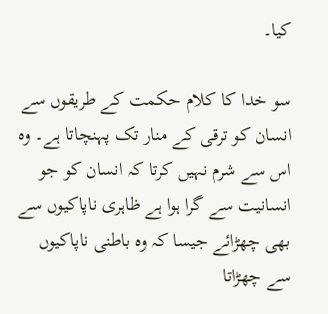کیا۔

سو خدا کا کلام حکمت کے طریقوں سے انسان کو ترقی کے منار تک پہنچاتا ہے۔ وہ اس سے شرم نہیں کرتا کہ انسان کو جو انسانیت سے گرا ہوا ہے ظاہری ناپاکیوں سے بھی چھڑائے جیسا کہ وہ باطنی ناپاکیوں سے چھڑاتا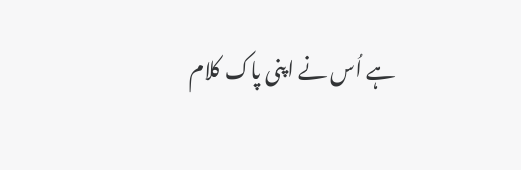ہے اُس نے اپنی پاک کلام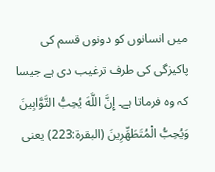میں انسانوں کو دونوں قسم کی پاکیزگی کی طرف ترغیب دی ہے جیسا کہ وہ فرماتا ہے۔ إِنَّ اللَّهَ يُحِبُّ التَّوَّابِينَ وَيُحِبُّ الْمُتَطَهِّرِينَ (البقرة:223) یعنی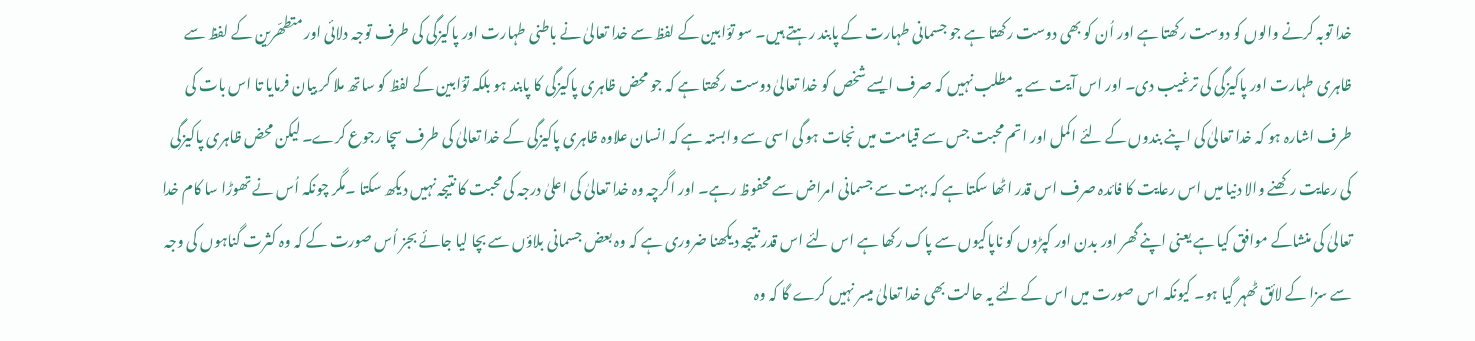خدا توبہ کرنے والوں کو دوست رکھتا ہے اور اُن کو بھی دوست رکھتا ہے جو جسمانی طہارت کے پابند رہتے ہیں۔ سو توّابین کے لفظ سے خدا تعالیٰ نے باطنی طہارت اور پاکیزگی کی طرف توجہ دلائی اور متطھّرین کے لفظ سے ظاہری طہارت اور پاکیزگی کی ترغیب دی۔ اور اس آیت سے یہ مطلب نہیں کہ صرف ایسے شخص کو خدا تعالیٰ دوست رکھتا ہے کہ جو محض ظاہری پاکیزگی کا پابند ہو بلکہ توّابین کے لفظ کو ساتھ ملا کر بیان فرمایا تا اس بات کی طرف اشارہ ہو کہ خدا تعالیٰ کی اپنے بندوں کے لئے اکمل اور اتم محبت جس سے قیامت میں نجات ہو گی اسی سے وابستہ ہے کہ انسان علاوہ ظاہری پاکیزگی کے خدا تعالیٰ کی طرف سچا رجوع کرے۔ لیکن محض ظاہری پاکیزگی کی رعایت رکھنے والا دنیا میں اس رعایت کا فائدہ صرف اس قدر اٹھا سکتا ہے کہ بہت سے جسمانی امراض سے محفوظ رہے۔ اور اگرچہ وہ خدا تعالیٰ کی اعلیٰ درجہ کی محبت کا نتیجہ نہیں دیکھ سکتا ۔مگر چونکہ اُس نے تھوڑا سا کام خدا تعالیٰ کی منشاکے موافق کیا ہے یعنی اپنے گھر اور بدن اور کپڑوں کو ناپاکیوں سے پاک رکھا ہے اس لئے اس قدر نتیجہ دیکھنا ضروری ہے کہ وہ بعض جسمانی بلاؤں سے بچا لیا جائے بجز اُس صورت کے کہ وہ کثرت گناہوں کی وجہ سے سزا کے لائق ٹھہر گیا ہو۔ کیونکہ اس صورت میں اس کے لئے یہ حالت بھی خدا تعالیٰ میسر نہیں کرے گا کہ وہ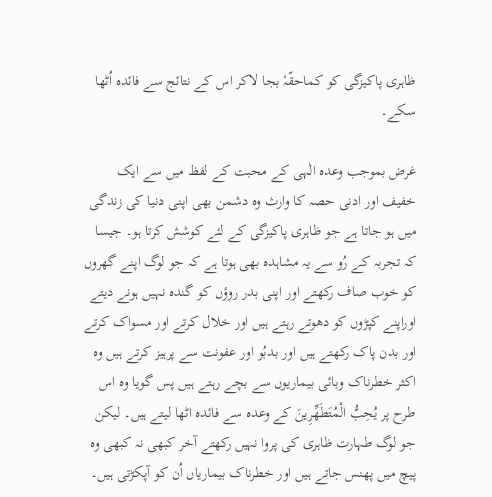ظاہری پاکیزگی کو کماحقّہٗ بجا لاکر اس کے نتائج سے فائدہ اُٹھا سکے۔

غرض بموجب وعدہ الٰہی کے محبت کے لفظ میں سے ایک خفیف اور ادنی حصہ کا وارث وہ دشمن بھی اپنی دنیا کی زندگی میں ہو جاتا ہے جو ظاہری پاکیزگی کے لئے کوشش کرتا ہو۔ جیسا کہ تجربہ کے رُو سے یہ مشاہدہ بھی ہوتا ہے کہ جو لوگ اپنے گھروں کو خوب صاف رکھتے اور اپنی بدر روؤں کو گندہ نہیں ہونے دیتے اوراپنے کپڑوں کو دھوتے رہتے ہیں اور خلال کرتے اور مسواک کرتے اور بدن پاک رکھتے ہیں اور بدبُو اور عفونت سے پرہیز کرتے ہیں وہ اکثر خطرناک وبائی بیماریوں سے بچے رہتے ہیں پس گویا وہ اس طرح پر يُحِبُّ الْمُتَطَهِّرِينَ کے وعدہ سے فائدہ اٹھا لیتے ہیں۔ لیکن جو لوگ طہارت ظاہری کی پروا نہیں رکھتے آخر کبھی نہ کبھی وہ پیچ میں پھنس جاتے ہیں اور خطرناک بیماریاں اُن کو آپکڑتی ہیں۔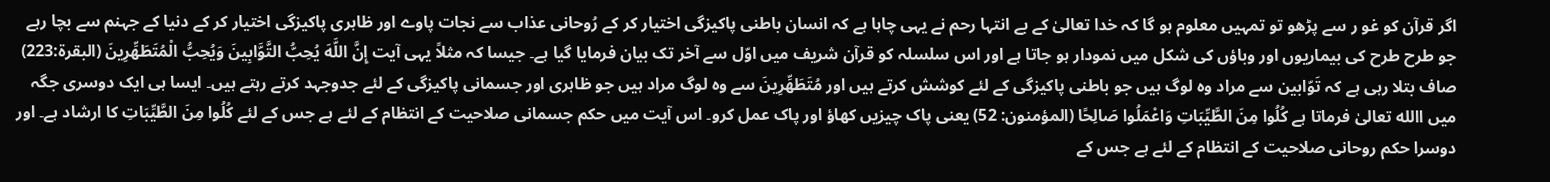اگر قرآن کو غو ر سے پڑھو تو تمہیں معلوم ہو گا کہ خدا تعالیٰ کے بے انتہا رحم نے یہی چاہا ہے کہ انسان باطنی پاکیزگی اختیار کر کے رُوحانی عذاب سے نجات پاوے اور ظاہری پاکیزگی اختیار کر کے دنیا کے جہنم سے بچا رہے جو طرح طرح کی بیماریوں اور وباؤں کی شکل میں نمودار ہو جاتا ہے اور اس سلسلہ کو قرآن شریف میں اوّل سے آخر تک بیان فرمایا گیا ہے۔ جیسا کہ مثلاً یہی آیت إِنَّ اللَّهَ يُحِبُّ التَّوَّابِينَ وَيُحِبُّ الْمُتَطَهِّرِينَ (البقرة:223) صاف بتلا رہی ہے کہ تَوّابین سے مراد وہ لوگ ہیں جو باطنی پاکیزگی کے لئے کوشش کرتے ہیں اور مُتَطَهِّرِينَ سے وہ لوگ مراد ہیں جو ظاہری اور جسمانی پاکیزگی کے لئے جدوجہد کرتے رہتے ہیں۔ ایسا ہی ایک دوسری جگہ میں االله تعالیٰ فرماتا ہے كُلُوا مِنَ الطَّيِّبَاتِ وَاعْمَلُوا صَالِحًا (المؤمنون: 52) یعنی پاک چیزیں کھاؤ اور پاک عمل کرو۔ اس آیت میں حکم جسمانی صلاحیت کے انتظام کے لئے ہے جس کے لئے كُلُوا مِنَ الطَّيِّبَاتِ کا ارشاد ہے۔ اور دوسرا حکم روحانی صلاحیت کے انتظام کے لئے ہے جس کے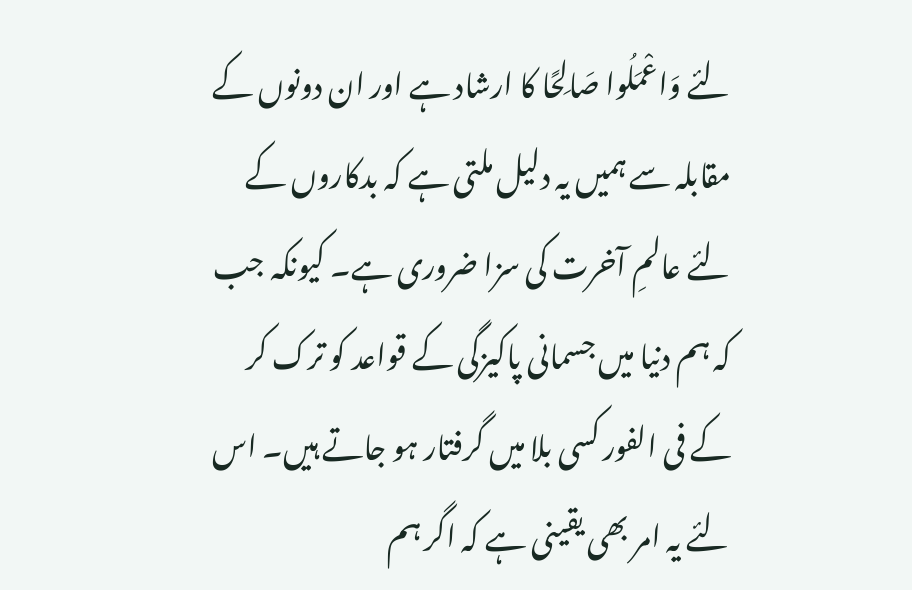لئے وَاعْمَلُوا صَالِحًا کا ارشاد ہے اور ان دونوں کے مقابلہ سے ہمیں یہ دلیل ملتی ہے کہ بدکاروں کے لئے عالمِ آخرت کی سزا ضروری ہے۔ کیونکہ جب کہ ہم دنیا میں جسمانی پاکیزگی کے قواعد کو ترک کر کے فی الفور کسی بلا میں گرفتار ہو جاتے ہیں۔ اس لئے یہ امر بھی یقینی ہے کہ اگر ہم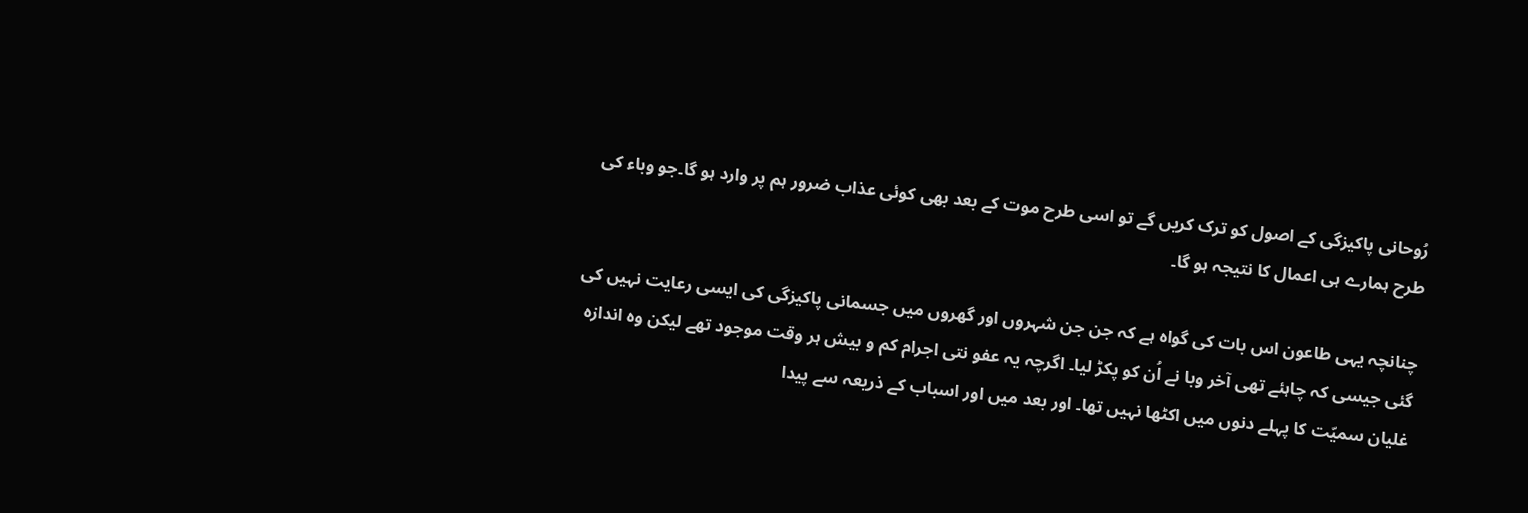رُوحانی پاکیزگی کے اصول کو ترک کریں گے تو اسی طرح موت کے بعد بھی کوئی عذاب ضرور ہم پر وارد ہو گا۔جو وباء کی طرح ہمارے ہی اعمال کا نتیجہ ہو گا۔

چنانچہ یہی طاعون اس بات کی گواہ ہے کہ جن جن شہروں اور گھروں میں جسمانی پاکیزگی کی ایسی رعایت نہیں کی گئی جیسی کہ چاہئے تھی آخر وبا نے اُن کو پکڑ لیا۔ اگرچہ یہ عفو نتی اجرام کم و بیش ہر وقت موجود تھے لیکن وہ اندازہ غلیان سمیّت کا پہلے دنوں میں اکٹھا نہیں تھا۔ اور بعد میں اور اسباب کے ذریعہ سے پیدا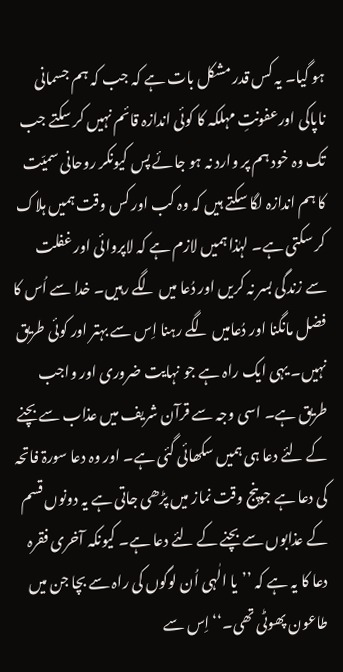ہو گیا۔ یہ کس قدر مشکل بات ہے کہ جب کہ ہم جسمانی ناپاکی اورعفونتِ مہلکہ کا کوئی اندازہ قائم نہیں کر سکتے جب تک وہ خود ہم پر وارد نہ ہو جائے پس کیونکر روحانی سمیّت کا ہم اندازہ لگا سکتے ہیں کہ وہ کب اور کس وقت ہمیں ہلاک کر سکتی ہے۔ لہٰذا ہمیں لازم ہے کہ لاپروائی اور غفلت سے زندگی بسر نہ کریں اور دُعا میں لگے رہیں۔ خدا سے اُس کا فضل مانگنا اور دُعامیں لگے رہنا اِس سے بہتر اور کوئی طریق نہیں۔ یہی ایک راہ ہے جو نہایت ضروری اور واجب طریق ہے۔ اسی وجہ سے قرآن شریف میں عذاب سے بچنے کے لئے دعا ہی ہمیں سکھائی گئی ہے۔ اور وہ دعا سورۃ فاتحہ کی دعا ہے جوپنج وقت نماز میں پڑھی جاتی ہے یہ دونوں قسم کے عذابوں سے بچنے کے لئے دعا ہے۔ کیونکہ آخری فقرہ دعا کا یہ ہے کہ ’’یا الٰہی اُن لوگوں کی راہ سے بچا جن میں طاعون پھوٹی تھی۔‘‘ اِس سے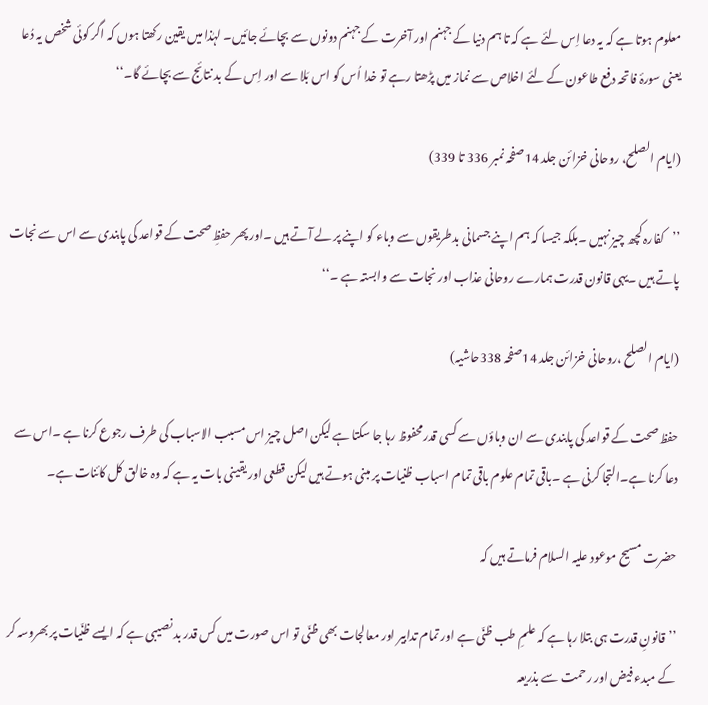معلوم ہوتا ہے کہ یہ دعا اِس لئے ہے کہ تا ہم دنیا کے جہنم اور آخرت کے جہنم دونوں سے بچائے جائیں۔ لہٰذا میں یقین رکھتا ہوں کہ اگر کوئی شخص یہ دُعا یعنی سورۂ فاتحہ دفع طاعون کے لئے اخلاص سے نماز میں پڑھتا رہے تو خدا اُس کو اس بَلا سے اور اِس کے بد نتائج سے بچائے گا۔‘‘

(ایام الصلح، روحانی خزائن جلد 14صفحہ نمبر 336 تا 339)

’’کفارہ کچھ چیز نہیں ۔بلکہ جیسا کہ ہم اپنے جسمانی بدطریقوں سے وباء کو اپنے پر لے آتے ہیں ۔اور پھر حفظِ صحت کے قواعد کی پابندی سے اس سے نجات پاتے ہیں ۔یہی قانون قدرت ہمارے روحانی عذاب اور نجات سے وابستہ ہے ۔‘‘

(ایام الصلح ،روحانی خزائن جلد 14صفحہ 338حاشیہ)

حفظ صحت کے قواعد کی پابندی سے ان وباؤں سے کسی قدرمحفوظ رہا جا سکتا ہے لیکن اصل چیز اس مسبب الاسباب کی طرف رجوع کرنا ہے ۔اس سے دعا کرنا ہے۔التجا کرنی ہے ۔باقی تمام علوم باقی تمام اسباب ظنیات پر مبنی ہوتے ہیں لیکن قطعی اور یقینی بات یہ ہے کہ وہ خالق کل کائنات ہے۔

حضرت مسیح موعود علیہ السلام فرماتے ہیں کہ

’’قانونِ قدرت ہی بتلا رہا ہے کہ علمِ طب ظنّی ہے اور تمام تدابیر اور معالجات بھی ظنّی تو اس صورت میں کس قدر بد نصیبی ہے کہ ایسے ظنّیات پر بھروسہ کر کے مبدء فیض اور رحمت سے بذریعہ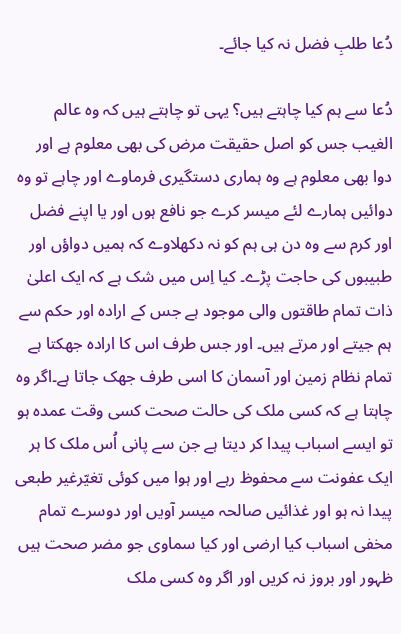دُعا طلبِ فضل نہ کیا جائے۔

دُعا سے ہم کیا چاہتے ہیں؟ یہی تو چاہتے ہیں کہ وہ عالم الغیب جس کو اصل حقیقت مرض کی بھی معلوم ہے اور دوا بھی معلوم ہے وہ ہماری دستگیری فرماوے اور چاہے تو وہ دوائیں ہمارے لئے میسر کرے جو نافع ہوں اور یا اپنے فضل اور کرم سے وہ دن ہی ہم کو نہ دکھلاوے کہ ہمیں دواؤں اور طبیبوں کی حاجت پڑے۔ کیا اِس میں شک ہے کہ ایک اعلیٰ ذات تمام طاقتوں والی موجود ہے جس کے ارادہ اور حکم سے ہم جیتے اور مرتے ہیں۔ اور جس طرف اس کا ارادہ جھکتا ہے تمام نظام زمین اور آسمان کا اسی طرف جھک جاتا ہے۔اگر وہ چاہتا ہے کہ کسی ملک کی حالت صحت کسی وقت عمدہ ہو تو ایسے اسباب پیدا کر دیتا ہے جن سے پانی اُس ملک کا ہر ایک عفونت سے محفوظ رہے اور ہوا میں کوئی تغیّرغیر طبعی پیدا نہ ہو اور غذائیں صالحہ میسر آویں اور دوسرے تمام مخفی اسباب کیا ارضی اور کیا سماوی جو مضر صحت ہیں ظہور اور بروز نہ کریں اور اگر وہ کسی ملک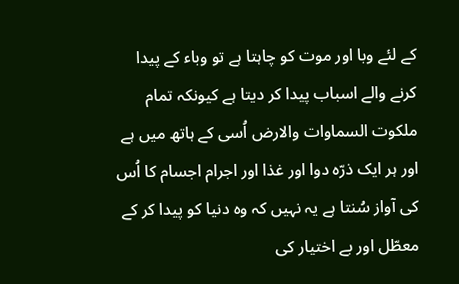کے لئے وبا اور موت کو چاہتا ہے تو وباء کے پیدا کرنے والے اسباب پیدا کر دیتا ہے کیونکہ تمام ملکوت السماوات والارض اُسی کے ہاتھ میں ہے اور ہر ایک ذرّہ دوا اور غذا اور اجرام اجسام کا اُس کی آواز سُنتا ہے یہ نہیں کہ وہ دنیا کو پیدا کر کے معطّل اور بے اختیار کی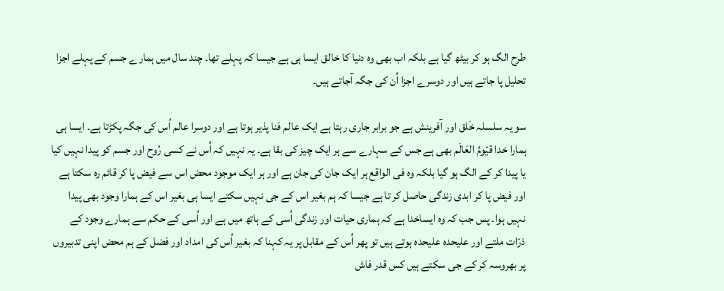طرح الگ ہو کر بیٹھ گیا ہے بلکہ اب بھی وہ دنیا کا خالق ایسا ہی ہے جیسا کہ پہلے تھا۔ چند سال میں ہمارے جسم کے پہلے اجزا تحلیل پا جاتے ہیں اور دوسرے اجزا اُن کی جگہ آجاتے ہیں۔

سو یہ سلسلہ خَلق اور آفرینش ہے جو برابر جاری رہتا ہے ایک عالم فنا پذیر ہوتا ہے اور دوسرا عالم اُس کی جگہ پکڑتا ہے۔ ایسا ہی ہمارا خدا قیّومُ العَالَم بھی ہے جس کے سہارے سے ہر ایک چیز کی بقا ہے۔ یہ نہیں کہ اُس نے کسی رُوح اور جسم کو پیدا نہیں کیا یا پیدا کر کے الگ ہو گیا بلکہ وہ فی الواقع ہر ایک جان کی جان ہے اور ہر ایک موجود محض اس سے فیض پا کر قائم رہ سکتا ہے اور فیض پا کر ابدی زندگی حاصل کر تا ہے جیسا کہ ہم بغیر اس کے جی نہیں سکتے ایسا ہی بغیر اس کے ہمارا وجود بھی پیدا نہیں ہوا۔ پس جب کہ وہ ایساخدا ہے کہ ہماری حیات اور زندگی اُسی کے ہاتھ میں ہے اور اُسی کے حکم سے ہمارے وجود کے ذرّات ملتے اور علیحدہ علیحدہ ہوتے ہیں تو پھر اُس کے مقابل پر یہ کہنا کہ بغیر اُس کی امداد اور فضل کے ہم محض اپنی تدبیروں پر بھروسہ کر کے جی سکتے ہیں کس قدر فاش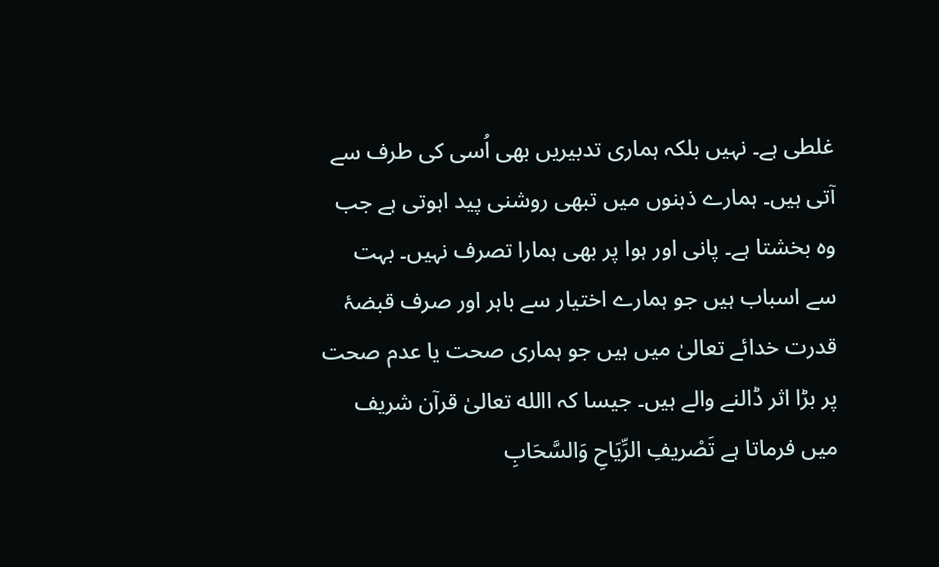غلطی ہے۔ نہیں بلکہ ہماری تدبیریں بھی اُسی کی طرف سے آتی ہیں۔ ہمارے ذہنوں میں تبھی روشنی پید اہوتی ہے جب وہ بخشتا ہے۔ پانی اور ہوا پر بھی ہمارا تصرف نہیں۔ بہت سے اسباب ہیں جو ہمارے اختیار سے باہر اور صرف قبضۂ قدرت خدائے تعالیٰ میں ہیں جو ہماری صحت یا عدم صحت پر بڑا اثر ڈالنے والے ہیں۔ جیسا کہ االله تعالیٰ قرآن شریف میں فرماتا ہے تَصْريفِ الرِّيَاحِ وَالسَّحَابِ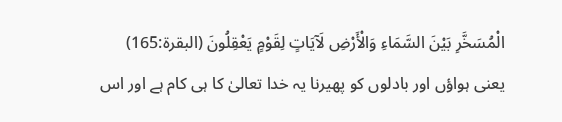الْمُسَخَّرِ بَيْنَ السَّمَاءِ وَالْأَرْضِ لَآيَاتٍ لِقَوْمٍ يَعْقِلُونَ (البقرة:165) یعنی ہواؤں اور بادلوں کو پھیرنا یہ خدا تعالیٰ کا ہی کام ہے اور اس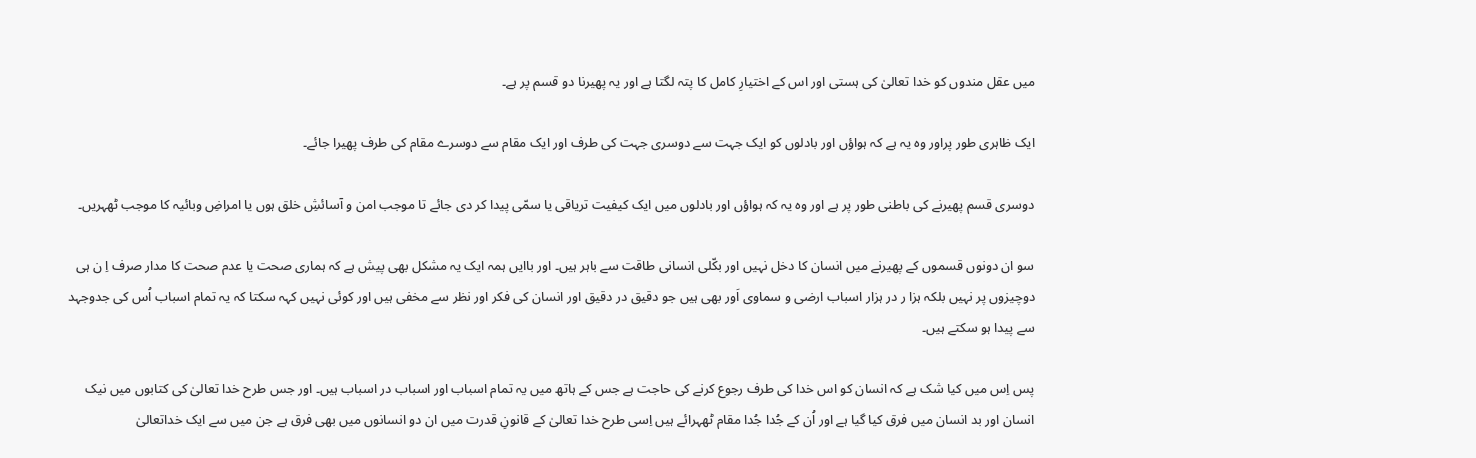میں عقل مندوں کو خدا تعالیٰ کی ہستی اور اس کے اختیارِ کامل کا پتہ لگتا ہے اور یہ پھیرنا دو قسم پر ہے۔

ایک ظاہری طور پراور وہ یہ ہے کہ ہواؤں اور بادلوں کو ایک جہت سے دوسری جہت کی طرف اور ایک مقام سے دوسرے مقام کی طرف پھیرا جائے۔

دوسری قسم پھیرنے کی باطنی طور پر ہے اور وہ یہ کہ ہواؤں اور بادلوں میں ایک کیفیت تریاقی یا سمّی پیدا کر دی جائے تا موجب امن و آسائشِ خلق ہوں یا امراضِ وبائیہ کا موجب ٹھہریں۔

سو ان دونوں قسموں کے پھیرنے میں انسان کا دخل نہیں اور بکّلی انسانی طاقت سے باہر ہیں۔ اور باایں ہمہ ایک یہ مشکل بھی پیش ہے کہ ہماری صحت یا عدم صحت کا مدار صرف اِ ن ہی دوچیزوں پر نہیں بلکہ ہزا ر در ہزار اسباب ارضی و سماوی اَور بھی ہیں جو دقیق در دقیق اور انسان کی فکر اور نظر سے مخفی ہیں اور کوئی نہیں کہہ سکتا کہ یہ تمام اسباب اُس کی جدوجہد سے پیدا ہو سکتے ہیں۔

پس اِس میں کیا شک ہے کہ انسان کو اس خدا کی طرف رجوع کرنے کی حاجت ہے جس کے ہاتھ میں یہ تمام اسباب اور اسباب در اسباب ہیں۔ اور جس طرح خدا تعالیٰ کی کتابوں میں نیک انسان اور بد انسان میں فرق کیا گیا ہے اور اُن کے جُدا جُدا مقام ٹھہرائے ہیں اِسی طرح خدا تعالیٰ کے قانونِ قدرت میں ان دو انسانوں میں بھی فرق ہے جن میں سے ایک خداتعالیٰ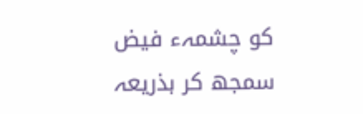کو چشمہء فیض سمجھ کر بذریعہ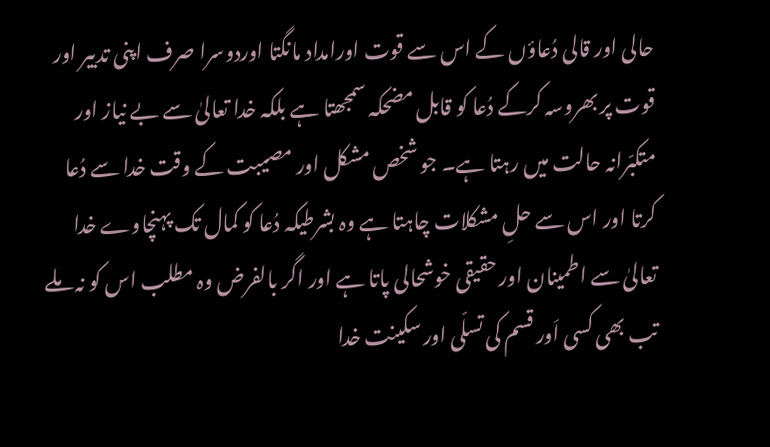حالی اور قالی دُعاؤں کے اس سے قوت اورامداد مانگتا اوردوسرا صرف اپنی تدبیر اور قوت پر بھروسہ کرکے دُعا کو قابل مضحکہ سمجھتا ہے بلکہ خدا تعالیٰ سے بے نیاز اور متکبّرانہ حالت میں رہتا ہے۔ جو شخص مشکل اور مصیبت کے وقت خدا سے دُعا کرتا اور اس سے حلِ مشکلات چاہتا ہے وہ بشرطیکہ دُعا کو کمال تک پہنچاوے خدا تعالیٰ سے اطمینان اور حقیقی خوشحالی پاتا ہے اور اگر بالفرض وہ مطلب اس کو نہ ملے تب بھی کسی اَور قسم کی تسلّی اور سکینت خدا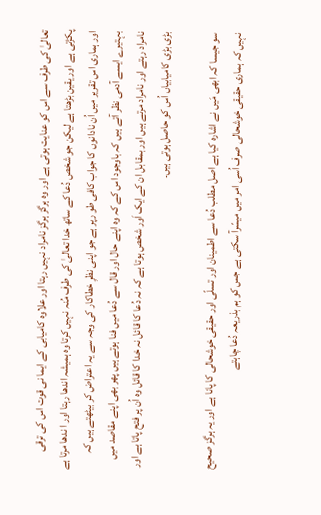تعالیٰ کی طرف سے اس کو عنایت ہوتی ہے اور وہ ہرگز ہرگز نامراد نہیں رہتا اور علاوہ کامیابی کے ایما نی قوت اس کی ترقی پکڑتی ہے اور یقین بڑھتا ہے لیکن جو شخص دُعا کے ساتھ خدا تعالیٰ کی طرف مُنہ نہیں کرتا وہ ہمیشہ اندھا رہتا اور ا ندھا مرتا ہے اور ہماری اس تقریر میں اُن نادانوں کا جواب کافی طو رپر ہے جو اپنی نظرِ خطاکار کی وجہ سے یہ اعتراض کر بیٹھتے ہیں کہ بہتیرے ایسے آدمی نظر آتے ہیں کہ باوجود اس کے کہ وہ اپنے حال اور قال سے دُعا میں فنا ہوتے ہیں پھر بھی اپنے مقاصد میں نامراد رہتے اور نامراد مرتے ہیں اور بمقابل ان کے ایک اَور شخص ہوتا ہے کہ نہ دُعا کا قائل نہ خدا کا قائل وہ اُن پر فتح پاتا ہے اور بڑی بڑی کامیابیاں اُس کو حاصل ہوتی ہیں۔

سو جیسا کہ ابھی مَیں نے اشارہ کیا ہے اصل مطلب دُعا سے اطمینان اور تسلّی اور حقیقی خوشحالی کا پانا ہے اور یہ ہرگز صحیح نہیں کہ ہماری حقیقی خوشحالی صرف اُسی امر میں میسّرآ سکتی ہے جس کو ہم بذریعہ دُعا چاہتے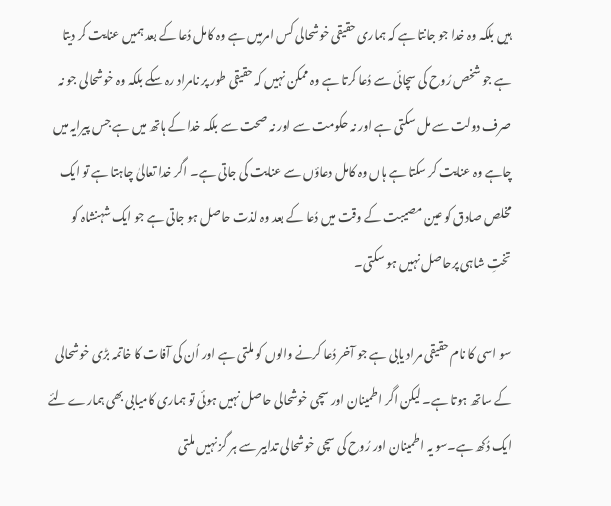ہیں بلکہ وہ خدا جو جانتا ہے کہ ہماری حقیقی خوشحالی کس امرمیں ہے وہ کامل دُعا کے بعد ہمیں عنایت کر دیتا ہے جو شخص رُوح کی سچائی سے دُعا کرتا ہے وہ ممکن نہیں کہ حقیقی طور پر نامراد رہ سکے بلکہ وہ خوشحالی جو نہ صرف دولت سے مل سکتی ہے اور نہ حکومت سے اور نہ صحت سے بلکہ خدا کے ہاتھ میں ہے جس پیرایہ میں چاہے وہ عنایت کر سکتا ہے ہاں وہ کامل دعاؤں سے عنایت کی جاتی ہے۔ اگر خدا تعالیٰ چاہتا ہے تو ایک مخلص صادق کو عین مصیبت کے وقت میں دُعا کے بعد وہ لذت حاصل ہو جاتی ہے جو ایک شہنشاہ کو تختِ شاہی پرحاصل نہیں ہو سکتی۔

سو اسی کا نام حقیقی مراد یابی ہے جو آخر دُعا کرنے والوں کو ملتی ہے اور اُن کی آفات کا خاتمہ بڑی خوشحالی کے ساتھ ہوتا ہے۔ لیکن اگر اطمینان اور سچی خوشحالی حاصل نہیں ہوئی تو ہماری کامیابی بھی ہمارے لئے ایک دُکھ ہے۔سو یہ اطمینان اور رُوح کی سچی خوشحالی تدابیر سے ہر گز نہیں ملتی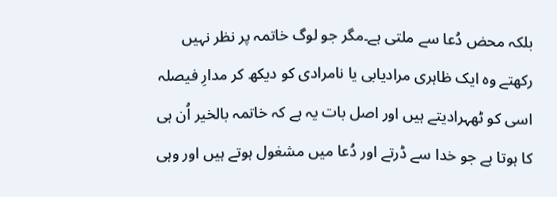بلکہ محض دُعا سے ملتی ہے۔مگر جو لوگ خاتمہ پر نظر نہیں رکھتے وہ ایک ظاہری مرادیابی یا نامرادی کو دیکھ کر مدارِ فیصلہ اسی کو ٹھہرادیتے ہیں اور اصل بات یہ ہے کہ خاتمہ بالخیر اُن ہی کا ہوتا ہے جو خدا سے ڈرتے اور دُعا میں مشغول ہوتے ہیں اور وہی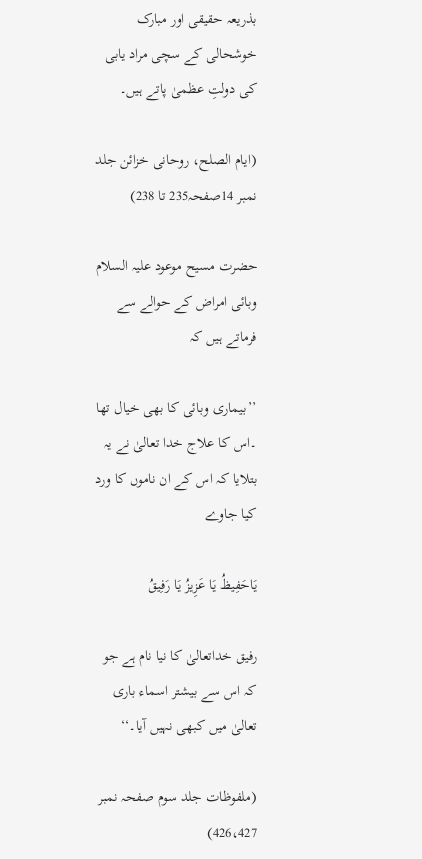بذریعہ حقیقی اور مبارک خوشحالی کے سچی مراد یابی کی دولتِ عظمیٰ پاتے ہیں۔

(ایام الصلح، روحانی خزائن جلد نمبر 14صفحہ235 تا 238)

حضرت مسیح موعود علیہ السلام وبائی امراض کے حوالے سے فرماتے ہیں کہ

’’بیماری وبائی کا بھی خیال تھا ۔اس کا علاج خدا تعالیٰ نے یہ بتلایا کہ اس کے ان ناموں کا ورد کیا جاوے

یَاحَفِیظُ یَا عَزِیزُ یَا رَفِیقُ

رفیق خداتعالیٰ کا نیا نام ہے جو کہ اس سے بیشتر اسماء باری تعالیٰ میں کبھی نہیں آیا۔‘‘

(ملفوظات جلد سوم صفحہ نمبر 426،427)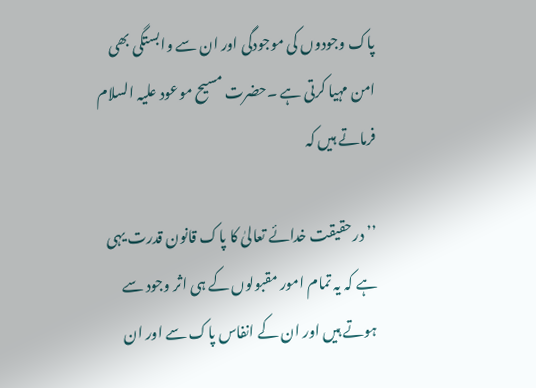پاک وجودوں کی موجودگی اور ان سے وابستگی بھی امن مہیا کرتی ہے ۔حضرت مسیح موعود علیہ السلام فرماتے ہیں کہ

’’درحقیقت خدائے تعالیٰ کا پاک قانون قدرت یہی ہے کہ یہ تمام امور مقبولوں کے ہی اثر وجود سے ہوتے ہیں اور ان کے انفاس پاک سے اور ان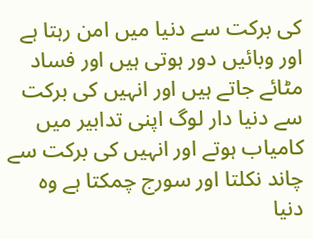کی برکت سے دنیا میں امن رہتا ہے اور وبائیں دور ہوتی ہیں اور فساد مٹائے جاتے ہیں اور انہیں کی برکت سے دنیا دار لوگ اپنی تدابیر میں کامیاب ہوتے اور انہیں کی برکت سے چاند نکلتا اور سورج چمکتا ہے وہ دنیا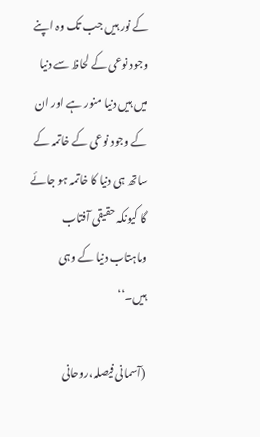کے نور ہیں جب تک وہ اپنے وجود نوعی کے لحاظ سے دنیا میں ہیں دنیا منور ہے اور ان کے وجود نوعی کے خاتمہ کے ساتھ ہی دنیا کا خاتمہ ہو جائے گا کیونکہ حقیقی آفتاب وماہتاب دنیا کے وہی ہیں۔‘‘

(آسمانی فیصلہ،روحانی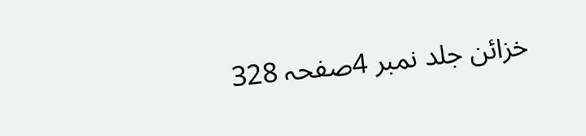خزائن جلد نمبر 4صفحہ 328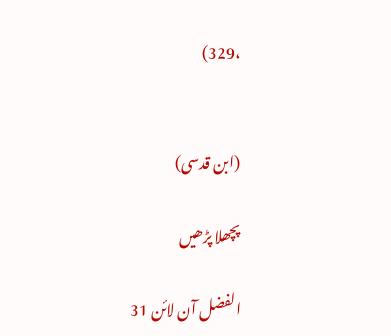،329)


(ابن قدسی)

پچھلا پڑھیں

الفضل آن لائن 31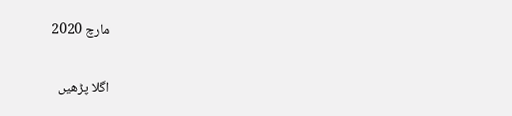مارچ 2020

اگلا پڑھیں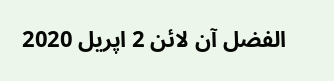الفضل آن لائن 2 اپریل 2020